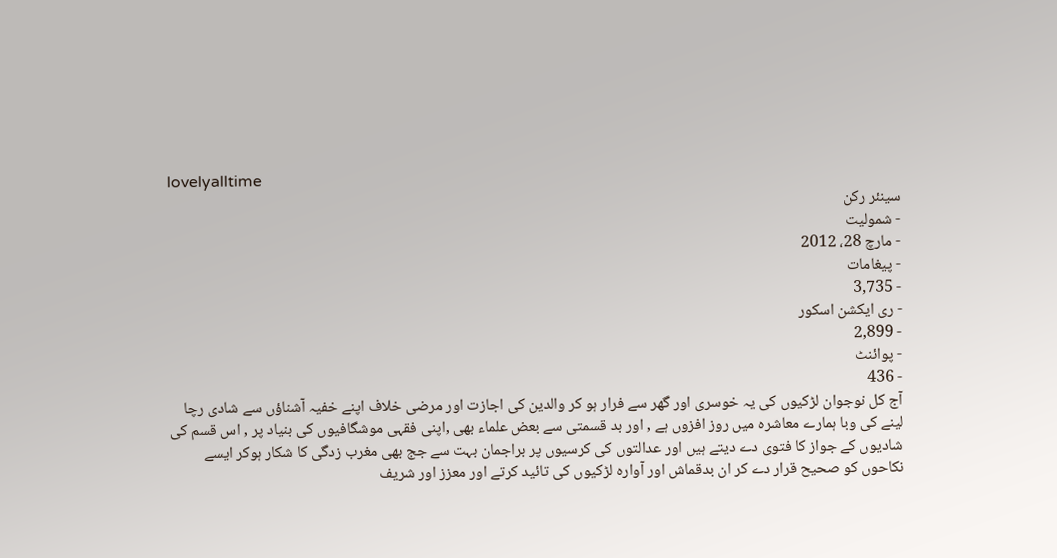lovelyalltime
سینئر رکن
- شمولیت
- مارچ 28، 2012
- پیغامات
- 3,735
- ری ایکشن اسکور
- 2,899
- پوائنٹ
- 436
آج کل نوجوان لڑکیوں کی یہ خوسری اور گھر سے فرار ہو کر والدین کی اجازت اور مرضی خلاف اپنے خفیہ آشناؤں سے شادی رچا لینے کی وبا ہمارے معاشرہ میں روز افزوں ہے , اور بد قسمتی سے بعض علماء بھی ,اپنی فقہی موشگافیوں کی بنیاد پر , اس قسم کی شادیوں کے جواز کا فتوى دے دیتے ہیں اور عدالتوں کی کرسیوں پر براجمان بہت سے جج بھی مغرب زدگی کا شکار ہوکر ایسے نکاحوں کو صحیح قرار دے کر ان بدقماش اور آوارہ لڑکیوں کی تائید کرتے اور معزز اور شریف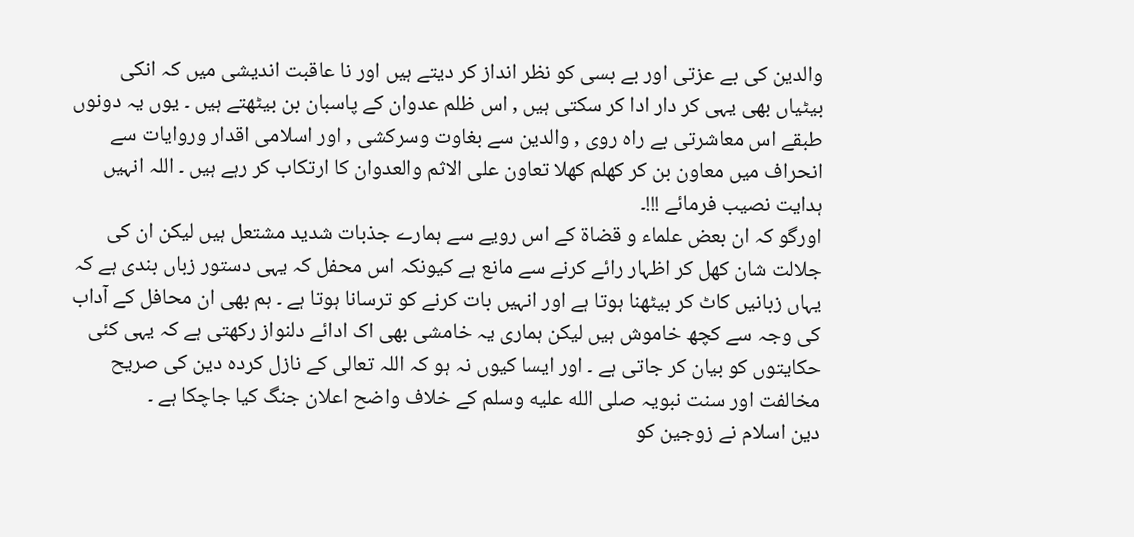والدین کی بے عزتی اور بے بسی کو نظر انداز کر دیتے ہیں اور نا عاقبت اندیشی میں کہ انکی بیٹیاں بھی یہی کر دار ادا کر سکتی ہیں , اس ظلم عدوان کے پاسبان بن بیٹھتے ہیں ۔ یوں یہ دونوں طبقے اس معاشرتی بے راہ روی , والدین سے بغاوت وسرکشی , اور اسلامی اقدار وروایات سے انحراف میں معاون بن کر کھلم کھلا تعاون على الاثم والعدوان کا ارتکاب کر رہے ہیں ۔ اللہ انہیں ہدایت نصیب فرمائے !!!۔
اورگو کہ ان بعض علماء و قضاۃ کے اس رویے سے ہمارے جذبات شدید مشتعل ہیں لیکن ان کی جلالت شان کھل کر اظہار رائے کرنے سے مانع ہے کیونکہ اس محفل کہ یہی دستور زباں بندی ہے کہ یہاں زبانیں کاٹ کر بیٹھنا ہوتا ہے اور انہیں بات کرنے کو ترسانا ہوتا ہے ۔ ہم بھی ان محافل کے آداب کی وجہ سے کچھ خاموش ہیں لیکن ہماری یہ خامشی بھی اک ادائے دلنواز رکھتی ہے کہ یہی کئی حکایتوں کو بیان کر جاتی ہے ۔ اور ایسا کیوں نہ ہو کہ اللہ تعالى کے نازل کردہ دین کی صریح مخالفت اور سنت نبویہ صلى الله عليه وسلم کے خلاف واضح اعلان جنگ کیا جاچکا ہے ۔
دین اسلام نے زوجین کو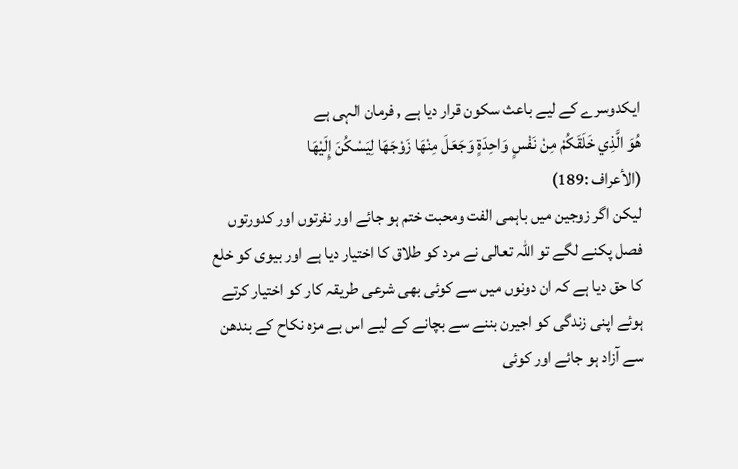ایکدوسرے کے لیے باعث سکون قرار دیا ہے , فرمان الہی ہے
هُوَ الَّذِي خَلَقَكُمْ مِنْ نَفْسٍ وَاحِدَةٍ وَجَعَلَ مِنْهَا زَوْجَهَا لِيَسْكُنَ إِلَيْهَا
(الأعراف :189)
لیکن اگر زوجین میں باہمی الفت ومحبت ختم ہو جائے اور نفرتوں اور کدورتوں فصل پکنے لگے تو اللہ تعالى نے مرد کو طلاق کا اختیار دیا ہے اور بیوی کو خلع کا حق دیا ہے کہ ان دونوں میں سے کوئی بھی شرعی طریقہ کار کو اختیار کرتے ہوئے اپنی زندگی کو اجیرن بننے سے بچانے کے لیے اس بے مزہ نکاح کے بندھن سے آزاد ہو جائے اور کوئی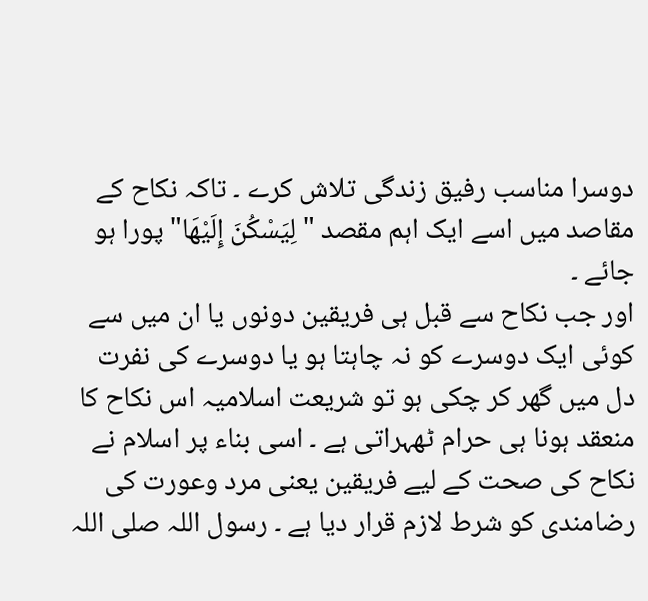دوسرا مناسب رفیق زندگی تلاش کرے ۔ تاکہ نکاح کے مقاصد میں اسے ایک اہم مقصد " لِيَسْكُنَ إِلَيْهَا" پورا ہو جائے ۔
اور جب نکاح سے قبل ہی فریقین دونوں یا ان میں سے کوئی ایک دوسرے کو نہ چاہتا ہو یا دوسرے کی نفرت دل میں گھر کر چکی ہو تو شریعت اسلامیہ اس نکاح کا منعقد ہونا ہی حرام ٹھہراتی ہے ۔ اسی بناء پر اسلام نے نکاح کی صحت کے لیے فریقین یعنی مرد وعورت کی رضامندی کو شرط لازم قرار دیا ہے ۔ رسول اللہ صلى اللہ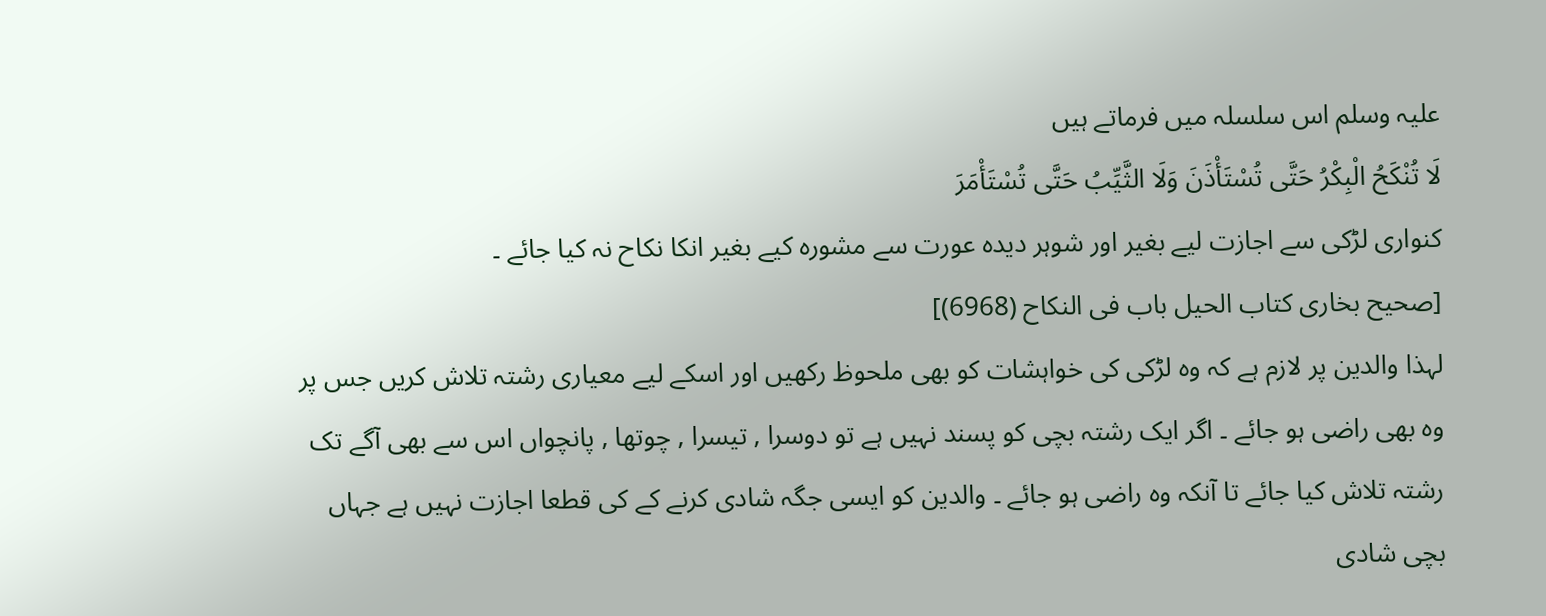علیہ وسلم اس سلسلہ میں فرماتے ہیں
لَا تُنْكَحُ الْبِكْرُ حَتَّى تُسْتَأْذَنَ وَلَا الثَّيِّبُ حَتَّى تُسْتَأْمَرَ
کنواری لڑکی سے اجازت لیے بغیر اور شوہر دیدہ عورت سے مشورہ کیے بغیر انکا نکاح نہ کیا جائے ۔
[صحیح بخاری کتاب الحیل باب فی النکاح (6968)]
لہذا والدین پر لازم ہے کہ وہ لڑکی کی خواہشات کو بھی ملحوظ رکھیں اور اسکے لیے معیاری رشتہ تلاش کریں جس پر وہ بھی راضی ہو جائے ۔ اگر ایک رشتہ بچی کو پسند نہیں ہے تو دوسرا , تیسرا , چوتھا , پانچواں اس سے بھی آگے تک رشتہ تلاش کیا جائے تا آنکہ وہ راضی ہو جائے ۔ والدین کو ایسی جگہ شادی کرنے کے کی قطعا اجازت نہیں ہے جہاں بچی شادی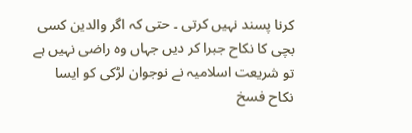کرنا پسند نہیں کرتی ۔ حتى کہ اگر والدین کسی بچی کا نکاح جبرا کر دیں جہاں وہ راضی نہیں ہے تو شریعت اسلامیہ نے نوجوان لڑکی کو ایسا نکاح فسخ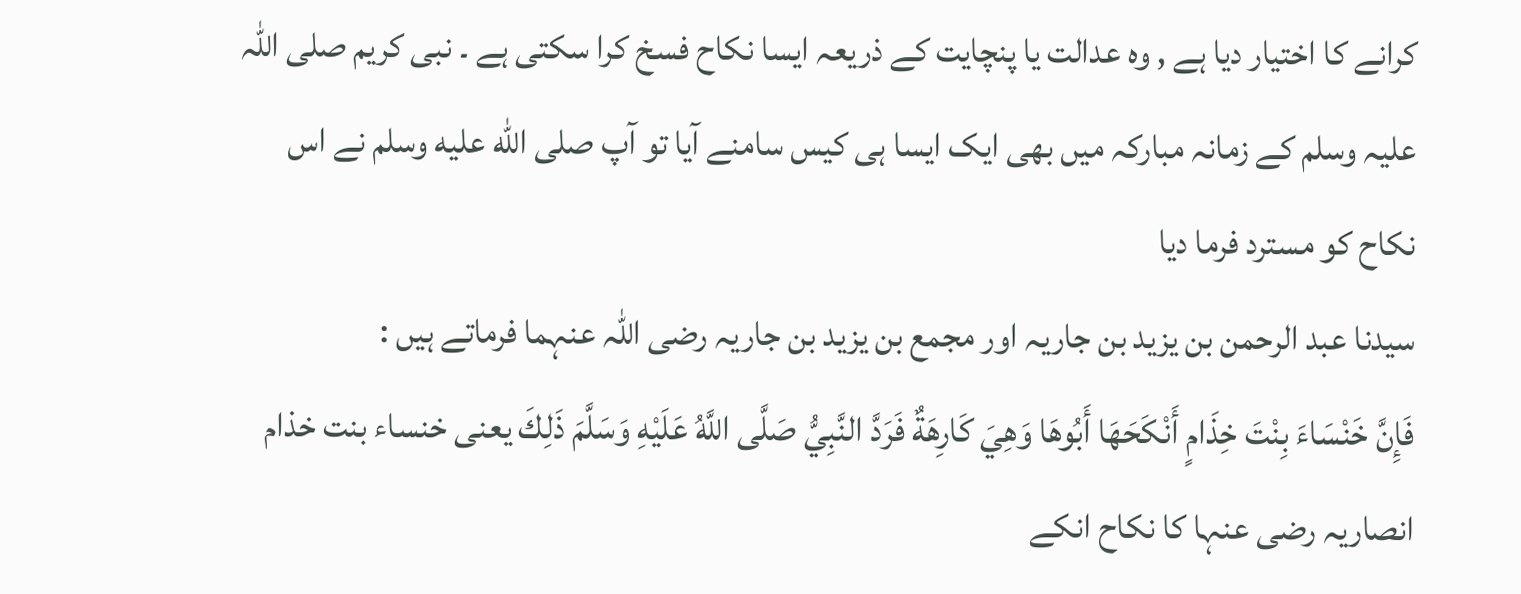کرانے کا اختیار دیا ہے , وہ عدالت یا پنچایت کے ذریعہ ایسا نکاح فسخ کرا سکتی ہے ۔ نبی کریم صلى اللہ علیہ وسلم کے زمانہ مبارکہ میں بھی ایک ایسا ہی کیس سامنے آیا تو آپ صلى الله عليه وسلم نے اس نکاح کو مسترد فرما دیا
سیدنا عبد الرحمن بن یزید بن جاریہ اور مجمع بن یزید بن جاریہ رضی اللہ عنہما فرماتے ہیں :
فَإِنَّ خَنْسَاءَ بِنْتَ خِذَامٍ أَنْكَحَهَا أَبُوهَا وَهِيَ كَارِهَةٌ فَرَدَّ النَّبِيُّ صَلَّى اللَّهُ عَلَيْهِ وَسَلَّمَ ذَلِكَ یعنی خنساء بنت خذام انصاریہ رضی عنہا کا نکاح انکے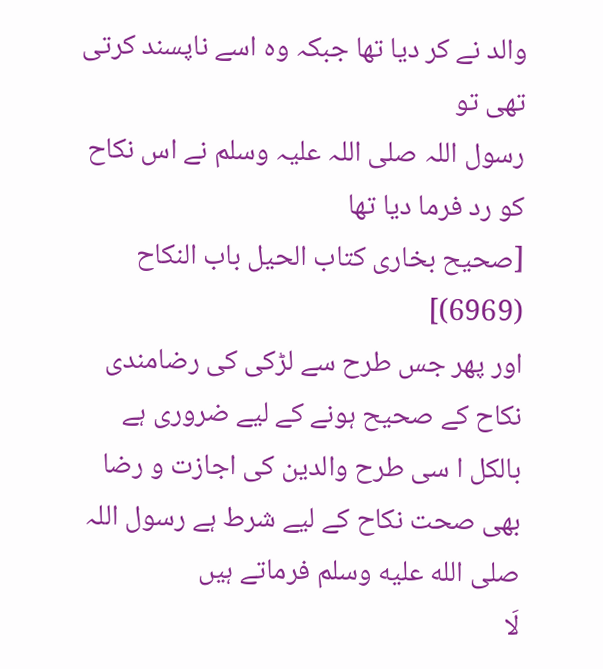والد نے کر دیا تھا جبکہ وہ اسے ناپسند کرتی تھی تو
رسول اللہ صلى اللہ علیہ وسلم نے اس نکاح کو رد فرما دیا تھا
[صحیح بخاری کتاب الحیل باب النکاح (6969)]
اور پھر جس طرح سے لڑکی کی رضامندی نکاح کے صحیح ہونے کے لیے ضروری ہے بالکل ا سی طرح والدین کی اجازت و رضا بھی صحت نکاح کے لیے شرط ہے رسول اللہ صلى الله عليه وسلم فرماتے ہیں
لَا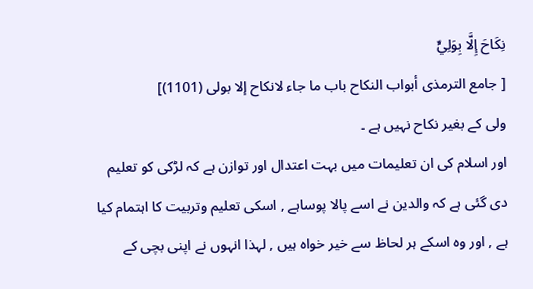نِكَاحَ إِلَّا بِوَلِيٍّ
[ جامع الترمذی أبواب النکاح باب ما جاء لانکاح إلا بولی (1101)]
ولی کے بغیر نکاح نہیں ہے ۔
اور اسلام کی ان تعلیمات میں بہت اعتدال اور توازن ہے کہ لڑکی کو تعلیم دی گئی ہے کہ والدین نے اسے پالا پوساہے , اسکی تعلیم وتربیت کا اہتمام کیا ہے , اور وہ اسکے ہر لحاظ سے خیر خواہ ہیں , لہذا انہوں نے اپنی بچی کے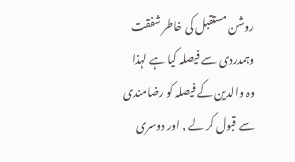روشن مستقبل کی خاطر شفقت وہمدردی سے فیصلہ کیا ہے لہذا وہ والدین کے فیصلہ کو رضامندی سے قبول کر لے , اور دوسری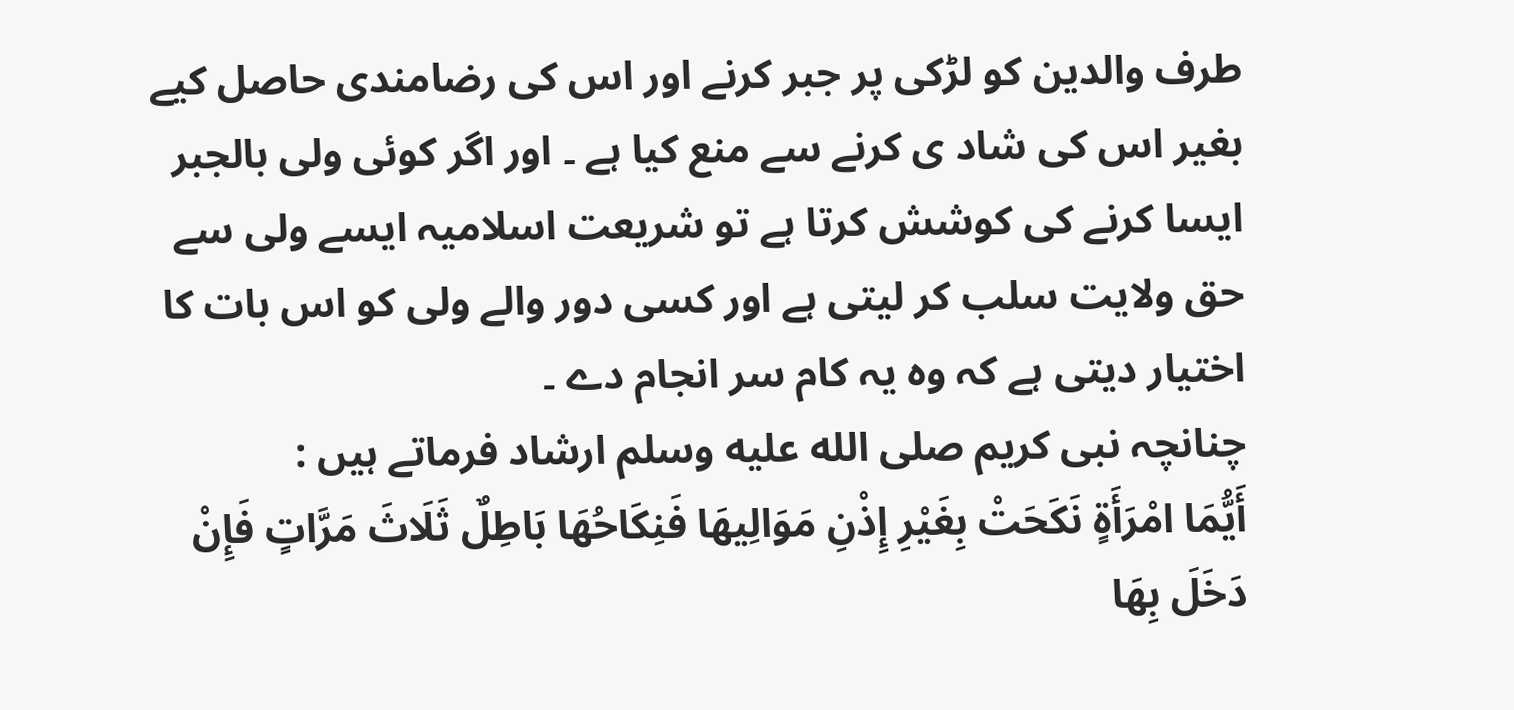طرف والدین کو لڑکی پر جبر کرنے اور اس کی رضامندی حاصل کیے بغیر اس کی شاد ی کرنے سے منع کیا ہے ۔ اور اگر کوئی ولی بالجبر ایسا کرنے کی کوشش کرتا ہے تو شریعت اسلامیہ ایسے ولی سے حق ولایت سلب کر لیتی ہے اور کسی دور والے ولی کو اس بات کا اختیار دیتی ہے کہ وہ یہ کام سر انجام دے ۔
چنانچہ نبی کریم صلى الله عليه وسلم ارشاد فرماتے ہیں :
أَيُّمَا امْرَأَةٍ نَكَحَتْ بِغَيْرِ إِذْنِ مَوَالِيهَا فَنِكَاحُهَا بَاطِلٌ ثَلَاثَ مَرَّاتٍ فَإِنْ دَخَلَ بِهَا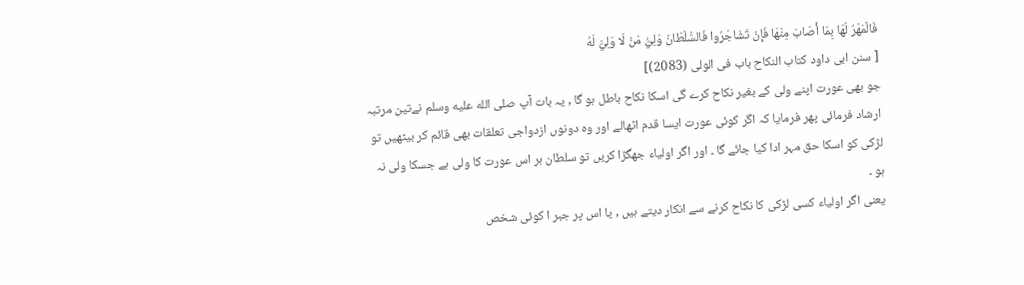فَالْمَهْرُ لَهَا بِمَا أَصَابَ مِنْهَا فَإِنْ تَشَاجَرُوا فَالسُّلْطَانُ وَلِيُّ مَنْ لَا وَلِيَّ لَهُ
[ سنن ابی داود کتاب النکاح باب فی الولی (2083)]
جو بھی عورت اپنے ولی کے بغیر نکاح کرے گی اسکا نکاح باطل ہو گا , یہ بات آپ صلى الله عليه وسلم نےتین مرتبہ ارشاد فرمائی پھر فرمایا کہ اگر کوئی عورت ایسا قدم اٹھالے اور وہ دونوں ازدواجی تعلقات بھی قائم کر بیٹھیں تو لڑکی کو اسکا حق مہر ادا کیا جائے گا ۔ اور اگر اولیاء جھگڑا کریں تو سلطان ہر اس عورت کا ولی ہے جسکا ولی نہ ہو ۔
یعنی اگر اولیاء کسی لڑکی کا نکاح کرنے سے انکار دیتے ہیں , یا اس پر جبر ا کوئی شخص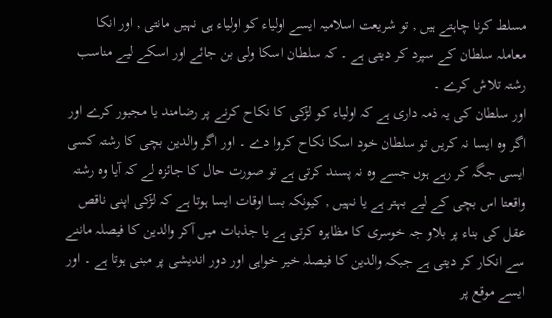مسلط کرنا چاہتے ہیں , تو شریعت اسلامیہ ایسے اولیاء کو اولیاء ہی نہیں مانتی , اور انکا معاملہ سلطان کے سپرد کر دیتی ہے ۔ کہ سلطان اسکا ولی بن جائے اور اسکے لیے مناسب رشتہ تلاش کرے ۔
اور سلطان کی یہ ذمہ داری ہے کہ اولیاء کو لڑکی کا نکاح کرنے پر رضامند یا مجبور کرے اور اگر وہ ایسا نہ کریں تو سلطان خود اسکا نکاح کروا دے ۔ اور اگر والدین بچی کا رشتہ کسی ایسی جگہ کر رہے ہوں جسے وہ نہ پسند کرتی ہے تو صورت حال کا جائزہ لے کہ آیا وہ رشتہ واقعتا اس بچی کے لیے بہتر ہے یا نہیں , کیونکہ بسا اوقات ایسا ہوتا ہے کہ لڑکی اپنی ناقص عقل کی بناء پر بلاو جہ خوسری کا مظاہرہ کرتی ہے یا جذبات میں آکر والدین کا فیصلہ ماننے سے انکار کر دیتی ہے جبکہ والدین کا فیصلہ خیر خواہی اور دور اندیشی پر مبنی ہوتا ہے ۔ اور ایسے موقع پر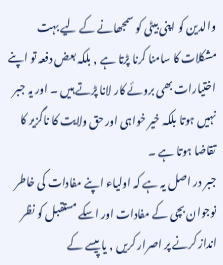والدین کو اپنی بیٹی کو سمجھانے کے لیے بہت مشکلات کا سامنا کرنا پڑتا ہے , بلکہ بعض دفعہ تو اپنے اختیارات بھی بروئے کار لانا پڑتے ہیں ۔ اور یہ جبر نہیں ہوتا بلکہ خیر خواہی اور حق ولایت کا ناگزیر کا تقاضا ہوتا ہے ۔
جبر در اصل یہ ہے کہ اولیاء اپنے مفادات کی خاطر نوجوان بچی کے مفادات اور اسکے مستقبل کو نظر انداز کرنے پر اصرار کریں , یا پیسے کے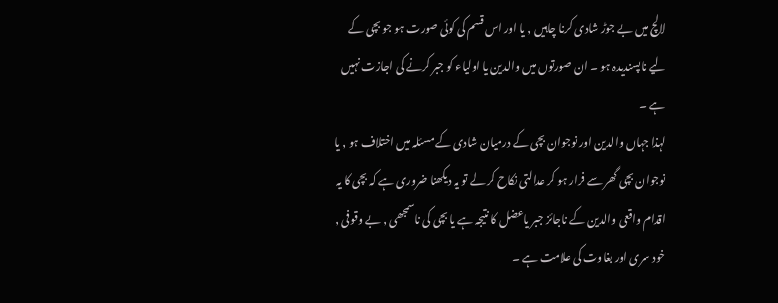لالچ میں بے جوڑ شادی کرنا چاہیں , یا اور اس قسم کی کوئی صورت ہو جو بچی کے لیے ناپسندیدہ ہو ۔ ان صورتوں میں والدین یا اولیاء کو جبر کرنے کی اجازت نہیں ہے ۔
لہذا جہاں والدین اور نوجوان بچی کے درمیان شادی کے مسئلہ میں اختلاف ہو , یا نوجوان بچی گھر سے فرار ہو کر عدالتی نکاح کر لے تو یہ دیکھنا ضروری ہے کہ بچی کا یہ اقدام واقعی والدین کے ناجائز جبر یاعضل کا نتیجہ ہے یا بچی کی ناسمجھی , بے وقوفی , خود سری اور بغاوت کی علامت ہے ۔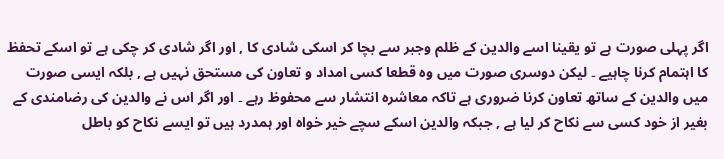اگر پہلی صورت ہے تو یقینا اسے والدین کے ظلم وجبر سے بچا کر اسکی شادی کا , اور اگر شادی کر چکی ہے تو اسکے تحفظ کا اہتمام کرنا چاہیے ۔ لیکن دوسری صورت میں وہ قطعا کسی امداد و تعاون کی مستحق نہیں ہے , بلکہ ایسی صورت میں والدین کے ساتھ تعاون کرنا ضروری ہے تاکہ معاشرہ انتشار سے محفوظ رہے ۔ اور اگر اس نے والدین کی رضامندی کے بغیر از خود کسی سے نکاح کر لیا ہے , جبکہ والدین اسکے سچے خیر خواہ اور ہمدرد ہیں تو ایسے نکاح کو باطل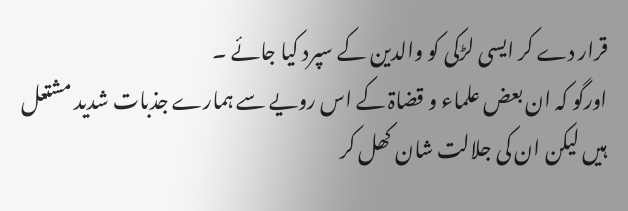قرار دے کر ایسی لڑکی کو والدین کے سپرد کیا جائے ۔
اورگو کہ ان بعض علماء و قضاۃ کے اس رویے سے ہمارے جذبات شدید مشتعل ہیں لیکن ان کی جلالت شان کھل کر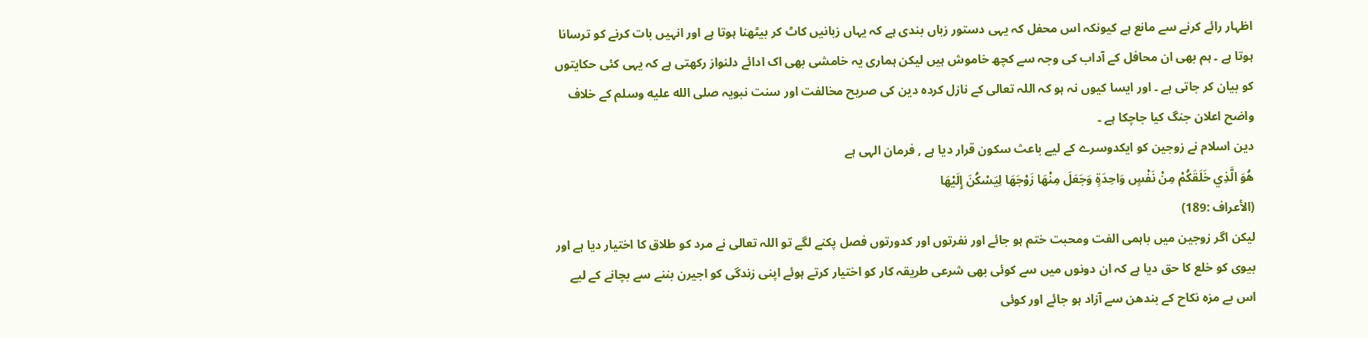اظہار رائے کرنے سے مانع ہے کیونکہ اس محفل کہ یہی دستور زباں بندی ہے کہ یہاں زبانیں کاٹ کر بیٹھنا ہوتا ہے اور انہیں بات کرنے کو ترسانا ہوتا ہے ۔ ہم بھی ان محافل کے آداب کی وجہ سے کچھ خاموش ہیں لیکن ہماری یہ خامشی بھی اک ادائے دلنواز رکھتی ہے کہ یہی کئی حکایتوں کو بیان کر جاتی ہے ۔ اور ایسا کیوں نہ ہو کہ اللہ تعالى کے نازل کردہ دین کی صریح مخالفت اور سنت نبویہ صلى الله عليه وسلم کے خلاف واضح اعلان جنگ کیا جاچکا ہے ۔
دین اسلام نے زوجین کو ایکدوسرے کے لیے باعث سکون قرار دیا ہے , فرمان الہی ہے
هُوَ الَّذِي خَلَقَكُمْ مِنْ نَفْسٍ وَاحِدَةٍ وَجَعَلَ مِنْهَا زَوْجَهَا لِيَسْكُنَ إِلَيْهَا
(الأعراف :189)
لیکن اگر زوجین میں باہمی الفت ومحبت ختم ہو جائے اور نفرتوں اور کدورتوں فصل پکنے لگے تو اللہ تعالى نے مرد کو طلاق کا اختیار دیا ہے اور بیوی کو خلع کا حق دیا ہے کہ ان دونوں میں سے کوئی بھی شرعی طریقہ کار کو اختیار کرتے ہوئے اپنی زندگی کو اجیرن بننے سے بچانے کے لیے اس بے مزہ نکاح کے بندھن سے آزاد ہو جائے اور کوئی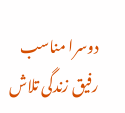دوسرا مناسب رفیق زندگی تلاش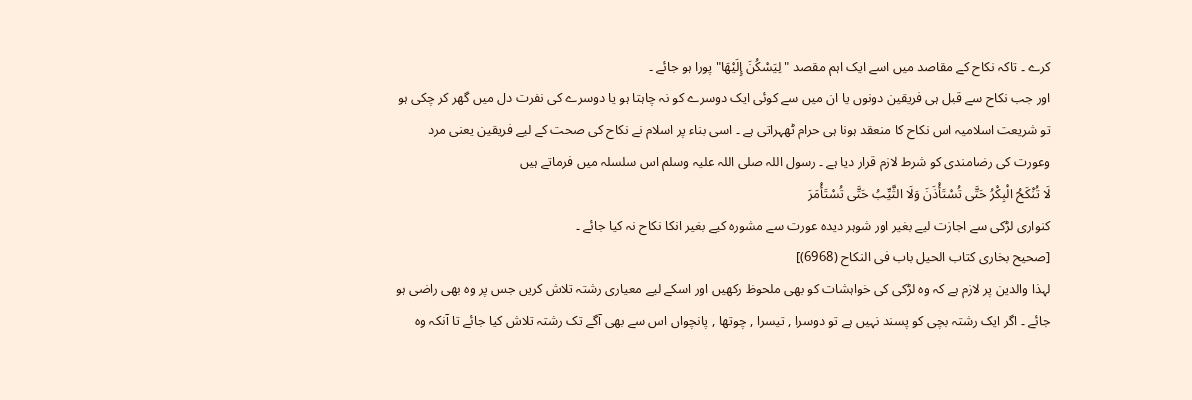کرے ۔ تاکہ نکاح کے مقاصد میں اسے ایک اہم مقصد " لِيَسْكُنَ إِلَيْهَا" پورا ہو جائے ۔
اور جب نکاح سے قبل ہی فریقین دونوں یا ان میں سے کوئی ایک دوسرے کو نہ چاہتا ہو یا دوسرے کی نفرت دل میں گھر کر چکی ہو تو شریعت اسلامیہ اس نکاح کا منعقد ہونا ہی حرام ٹھہراتی ہے ۔ اسی بناء پر اسلام نے نکاح کی صحت کے لیے فریقین یعنی مرد وعورت کی رضامندی کو شرط لازم قرار دیا ہے ۔ رسول اللہ صلى اللہ علیہ وسلم اس سلسلہ میں فرماتے ہیں
لَا تُنْكَحُ الْبِكْرُ حَتَّى تُسْتَأْذَنَ وَلَا الثَّيِّبُ حَتَّى تُسْتَأْمَرَ
کنواری لڑکی سے اجازت لیے بغیر اور شوہر دیدہ عورت سے مشورہ کیے بغیر انکا نکاح نہ کیا جائے ۔
[صحیح بخاری کتاب الحیل باب فی النکاح (6968)]
لہذا والدین پر لازم ہے کہ وہ لڑکی کی خواہشات کو بھی ملحوظ رکھیں اور اسکے لیے معیاری رشتہ تلاش کریں جس پر وہ بھی راضی ہو جائے ۔ اگر ایک رشتہ بچی کو پسند نہیں ہے تو دوسرا , تیسرا , چوتھا , پانچواں اس سے بھی آگے تک رشتہ تلاش کیا جائے تا آنکہ وہ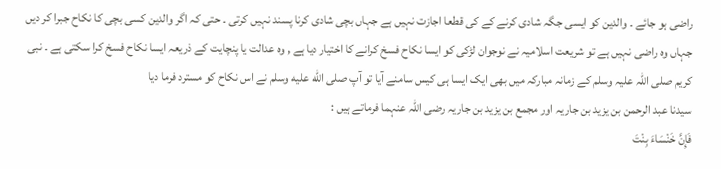راضی ہو جائے ۔ والدین کو ایسی جگہ شادی کرنے کے کی قطعا اجازت نہیں ہے جہاں بچی شادی کرنا پسند نہیں کرتی ۔ حتى کہ اگر والدین کسی بچی کا نکاح جبرا کر دیں جہاں وہ راضی نہیں ہے تو شریعت اسلامیہ نے نوجوان لڑکی کو ایسا نکاح فسخ کرانے کا اختیار دیا ہے , وہ عدالت یا پنچایت کے ذریعہ ایسا نکاح فسخ کرا سکتی ہے ۔ نبی کریم صلى اللہ علیہ وسلم کے زمانہ مبارکہ میں بھی ایک ایسا ہی کیس سامنے آیا تو آپ صلى الله عليه وسلم نے اس نکاح کو مسترد فرما دیا
سیدنا عبد الرحمن بن یزید بن جاریہ اور مجمع بن یزید بن جاریہ رضی اللہ عنہما فرماتے ہیں :
فَإِنَّ خَنْسَاءَ بِنْتَ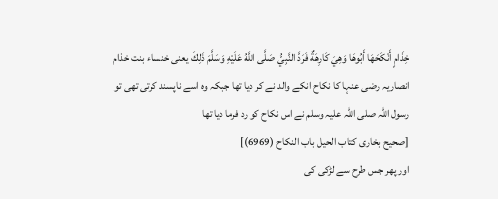خِذَامٍ أَنْكَحَهَا أَبُوهَا وَهِيَ كَارِهَةٌ فَرَدَّ النَّبِيُّ صَلَّى اللَّهُ عَلَيْهِ وَسَلَّمَ ذَلِكَ یعنی خنساء بنت خذام انصاریہ رضی عنہا کا نکاح انکے والد نے کر دیا تھا جبکہ وہ اسے ناپسند کرتی تھی تو
رسول اللہ صلى اللہ علیہ وسلم نے اس نکاح کو رد فرما دیا تھا
[صحیح بخاری کتاب الحیل باب النکاح (6969)]
اور پھر جس طرح سے لڑکی کی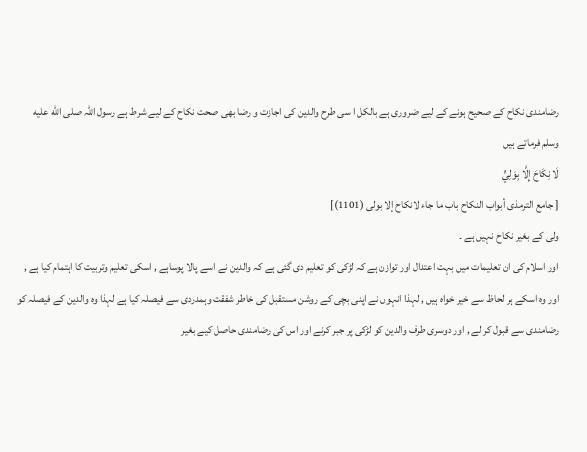رضامندی نکاح کے صحیح ہونے کے لیے ضروری ہے بالکل ا سی طرح والدین کی اجازت و رضا بھی صحت نکاح کے لیے شرط ہے رسول اللہ صلى الله عليه وسلم فرماتے ہیں
لَا نِكَاحَ إِلَّا بِوَلِيٍّ
[ جامع الترمذی أبواب النکاح باب ما جاء لانکاح إلا بولی (1101)]
ولی کے بغیر نکاح نہیں ہے ۔
اور اسلام کی ان تعلیمات میں بہت اعتدال اور توازن ہے کہ لڑکی کو تعلیم دی گئی ہے کہ والدین نے اسے پالا پوساہے , اسکی تعلیم وتربیت کا اہتمام کیا ہے , اور وہ اسکے ہر لحاظ سے خیر خواہ ہیں , لہذا انہوں نے اپنی بچی کے روشن مستقبل کی خاطر شفقت وہمدردی سے فیصلہ کیا ہے لہذا وہ والدین کے فیصلہ کو رضامندی سے قبول کر لے , اور دوسری طرف والدین کو لڑکی پر جبر کرنے اور اس کی رضامندی حاصل کیے بغیر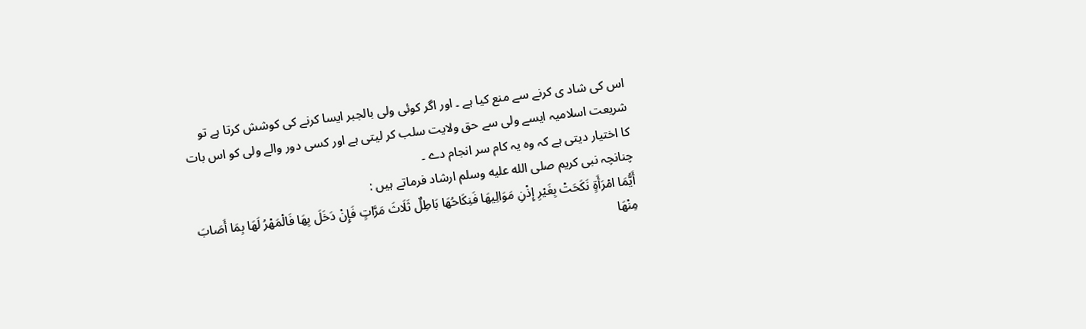اس کی شاد ی کرنے سے منع کیا ہے ۔ اور اگر کوئی ولی بالجبر ایسا کرنے کی کوشش کرتا ہے تو شریعت اسلامیہ ایسے ولی سے حق ولایت سلب کر لیتی ہے اور کسی دور والے ولی کو اس بات کا اختیار دیتی ہے کہ وہ یہ کام سر انجام دے ۔
چنانچہ نبی کریم صلى الله عليه وسلم ارشاد فرماتے ہیں :
أَيُّمَا امْرَأَةٍ نَكَحَتْ بِغَيْرِ إِذْنِ مَوَالِيهَا فَنِكَاحُهَا بَاطِلٌ ثَلَاثَ مَرَّاتٍ فَإِنْ دَخَلَ بِهَا فَالْمَهْرُ لَهَا بِمَا أَصَابَ مِنْهَا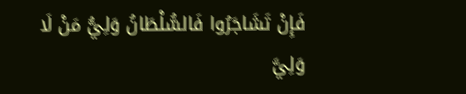فَإِنْ تَشَاجَرُوا فَالسُّلْطَانُ وَلِيُّ مَنْ لَا وَلِيَّ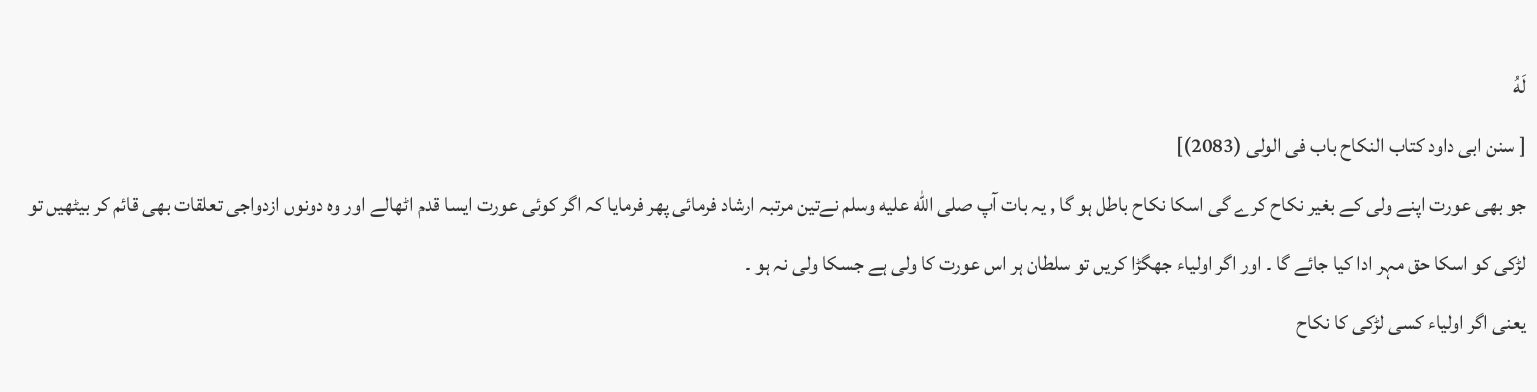لَهُ
[ سنن ابی داود کتاب النکاح باب فی الولی (2083)]
جو بھی عورت اپنے ولی کے بغیر نکاح کرے گی اسکا نکاح باطل ہو گا , یہ بات آپ صلى الله عليه وسلم نےتین مرتبہ ارشاد فرمائی پھر فرمایا کہ اگر کوئی عورت ایسا قدم اٹھالے اور وہ دونوں ازدواجی تعلقات بھی قائم کر بیٹھیں تو لڑکی کو اسکا حق مہر ادا کیا جائے گا ۔ اور اگر اولیاء جھگڑا کریں تو سلطان ہر اس عورت کا ولی ہے جسکا ولی نہ ہو ۔
یعنی اگر اولیاء کسی لڑکی کا نکاح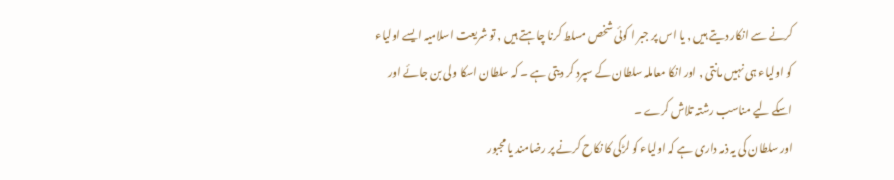کرنے سے انکار دیتے ہیں , یا اس پر جبر ا کوئی شخص مسلط کرنا چاہتے ہیں , تو شریعت اسلامیہ ایسے اولیاء کو اولیاء ہی نہیں مانتی , اور انکا معاملہ سلطان کے سپرد کر دیتی ہے ۔ کہ سلطان اسکا ولی بن جائے اور اسکے لیے مناسب رشتہ تلاش کرے ۔
اور سلطان کی یہ ذمہ داری ہے کہ اولیاء کو لڑکی کا نکاح کرنے پر رضامند یا مجبور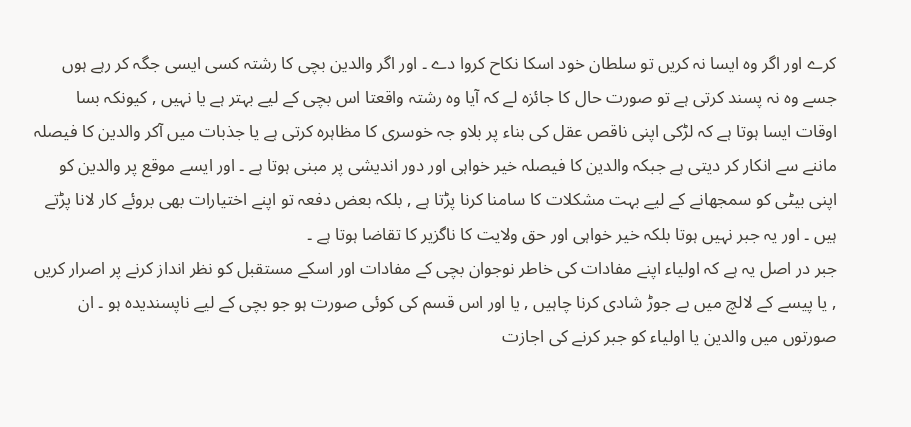کرے اور اگر وہ ایسا نہ کریں تو سلطان خود اسکا نکاح کروا دے ۔ اور اگر والدین بچی کا رشتہ کسی ایسی جگہ کر رہے ہوں جسے وہ نہ پسند کرتی ہے تو صورت حال کا جائزہ لے کہ آیا وہ رشتہ واقعتا اس بچی کے لیے بہتر ہے یا نہیں , کیونکہ بسا اوقات ایسا ہوتا ہے کہ لڑکی اپنی ناقص عقل کی بناء پر بلاو جہ خوسری کا مظاہرہ کرتی ہے یا جذبات میں آکر والدین کا فیصلہ ماننے سے انکار کر دیتی ہے جبکہ والدین کا فیصلہ خیر خواہی اور دور اندیشی پر مبنی ہوتا ہے ۔ اور ایسے موقع پر والدین کو اپنی بیٹی کو سمجھانے کے لیے بہت مشکلات کا سامنا کرنا پڑتا ہے , بلکہ بعض دفعہ تو اپنے اختیارات بھی بروئے کار لانا پڑتے ہیں ۔ اور یہ جبر نہیں ہوتا بلکہ خیر خواہی اور حق ولایت کا ناگزیر کا تقاضا ہوتا ہے ۔
جبر در اصل یہ ہے کہ اولیاء اپنے مفادات کی خاطر نوجوان بچی کے مفادات اور اسکے مستقبل کو نظر انداز کرنے پر اصرار کریں , یا پیسے کے لالچ میں بے جوڑ شادی کرنا چاہیں , یا اور اس قسم کی کوئی صورت ہو جو بچی کے لیے ناپسندیدہ ہو ۔ ان صورتوں میں والدین یا اولیاء کو جبر کرنے کی اجازت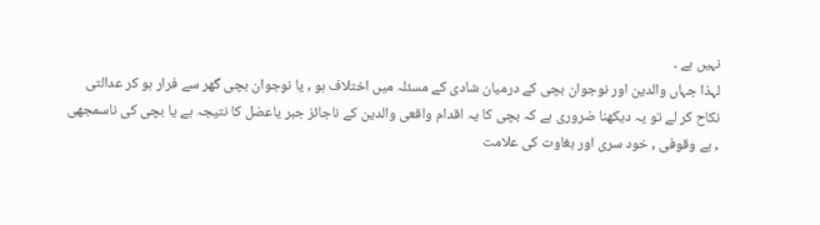نہیں ہے ۔
لہذا جہاں والدین اور نوجوان بچی کے درمیان شادی کے مسئلہ میں اختلاف ہو , یا نوجوان بچی گھر سے فرار ہو کر عدالتی نکاح کر لے تو یہ دیکھنا ضروری ہے کہ بچی کا یہ اقدام واقعی والدین کے ناجائز جبر یاعضل کا نتیجہ ہے یا بچی کی ناسمجھی , بے وقوفی , خود سری اور بغاوت کی علامت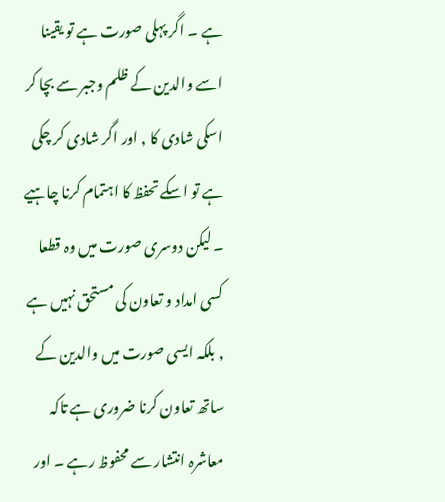ہے ۔ اگر پہلی صورت ہے تو یقینا اسے والدین کے ظلم وجبر سے بچا کر اسکی شادی کا , اور اگر شادی کر چکی ہے تو اسکے تحفظ کا اہتمام کرنا چاہیے ۔ لیکن دوسری صورت میں وہ قطعا کسی امداد و تعاون کی مستحق نہیں ہے , بلکہ ایسی صورت میں والدین کے ساتھ تعاون کرنا ضروری ہے تاکہ معاشرہ انتشار سے محفوظ رہے ۔ اور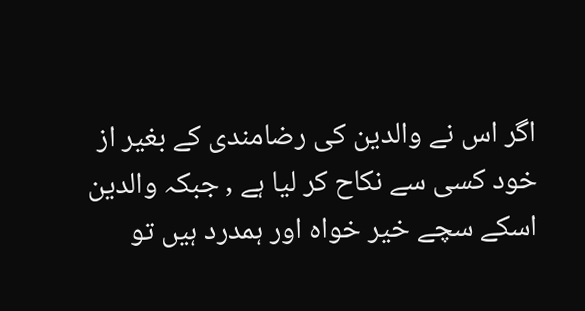اگر اس نے والدین کی رضامندی کے بغیر از خود کسی سے نکاح کر لیا ہے , جبکہ والدین اسکے سچے خیر خواہ اور ہمدرد ہیں تو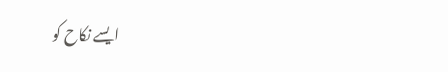ایسے نکاح کو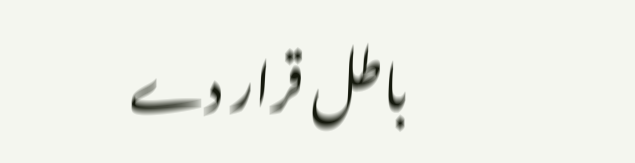باطل قرار دے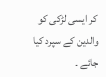کر ایسی لڑکی کو والدین کے سپرد کیا جائے ۔